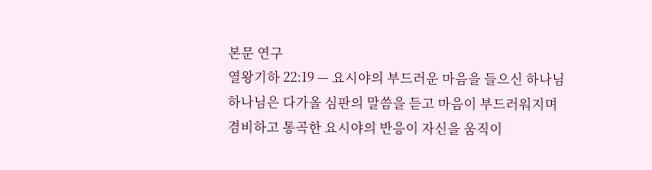본문 연구
열왕기하 22:19 — 요시야의 부드러운 마음을 들으신 하나님
하나님은 다가올 심판의 말씀을 듣고 마음이 부드러워지며 겸비하고 통곡한 요시야의 반응이 자신을 움직이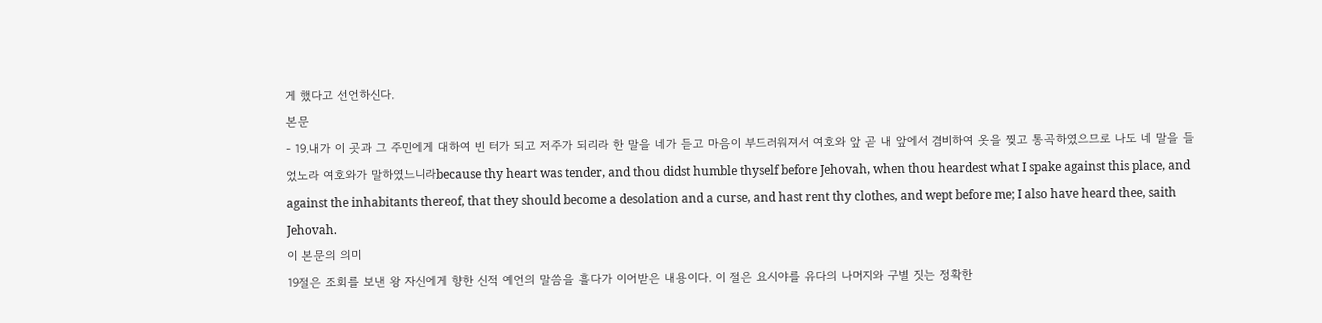게 했다고 선언하신다.
본문
- 19.내가 이 곳과 그 주민에게 대하여 빈 터가 되고 저주가 되리라 한 말을 네가 듣고 마음이 부드러워져서 여호와 앞 곧 내 앞에서 겸비하여 옷을 찢고 통곡하였으므로 나도 네 말을 들었노라 여호와가 말하였느니라because thy heart was tender, and thou didst humble thyself before Jehovah, when thou heardest what I spake against this place, and against the inhabitants thereof, that they should become a desolation and a curse, and hast rent thy clothes, and wept before me; I also have heard thee, saith Jehovah.
이 본문의 의미
19절은 조회를 보낸 왕 자신에게 향한 신적 예언의 말씀을 흘다가 이어받은 내용이다. 이 절은 요시야를 유다의 나머지와 구별 짓는 정확한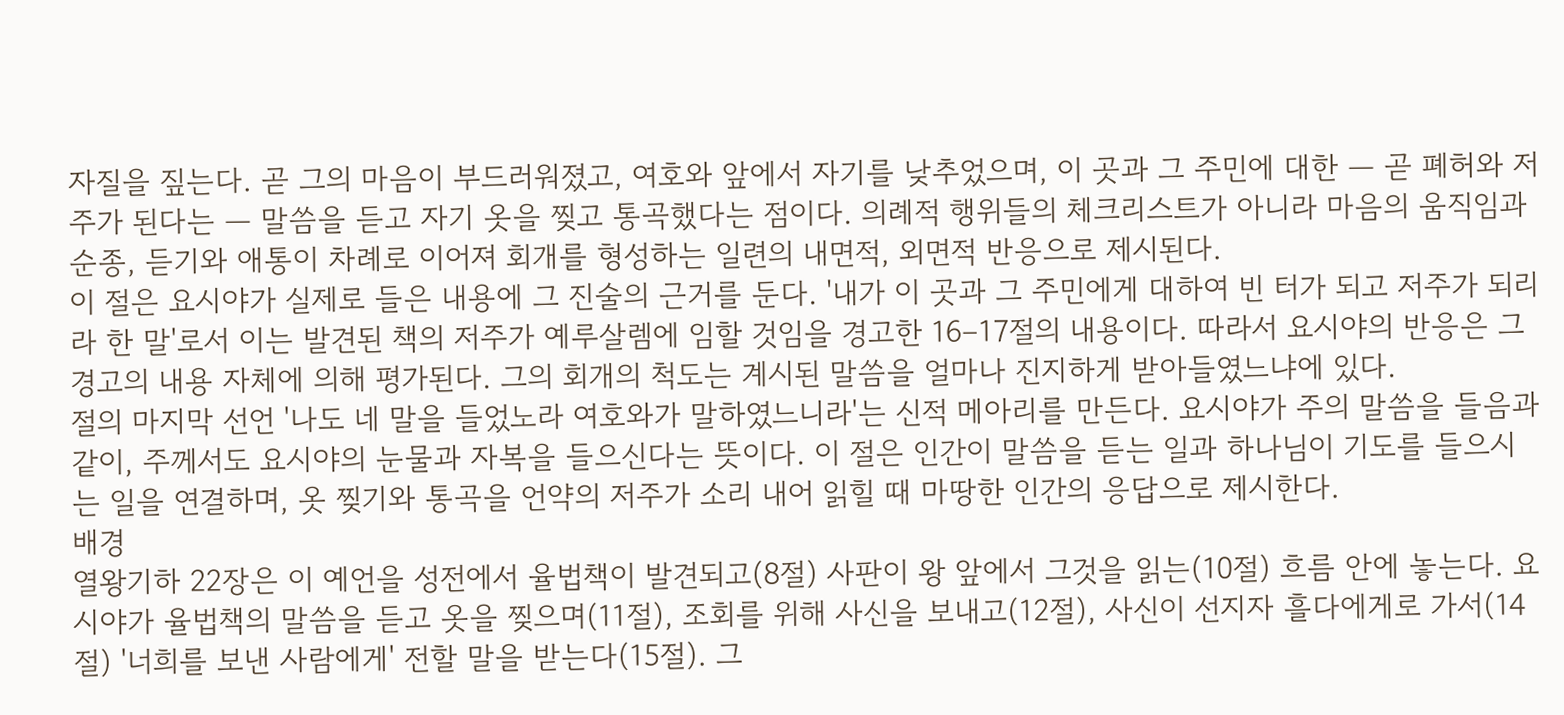자질을 짚는다. 곧 그의 마음이 부드러워졌고, 여호와 앞에서 자기를 낮추었으며, 이 곳과 그 주민에 대한 — 곧 폐허와 저주가 된다는 — 말씀을 듣고 자기 옷을 찢고 통곡했다는 점이다. 의례적 행위들의 체크리스트가 아니라 마음의 움직임과 순종, 듣기와 애통이 차례로 이어져 회개를 형성하는 일련의 내면적, 외면적 반응으로 제시된다.
이 절은 요시야가 실제로 들은 내용에 그 진술의 근거를 둔다. '내가 이 곳과 그 주민에게 대하여 빈 터가 되고 저주가 되리라 한 말'로서 이는 발견된 책의 저주가 예루살렘에 임할 것임을 경고한 16–17절의 내용이다. 따라서 요시야의 반응은 그 경고의 내용 자체에 의해 평가된다. 그의 회개의 척도는 계시된 말씀을 얼마나 진지하게 받아들였느냐에 있다.
절의 마지막 선언 '나도 네 말을 들었노라 여호와가 말하였느니라'는 신적 메아리를 만든다. 요시야가 주의 말씀을 들음과 같이, 주께서도 요시야의 눈물과 자복을 들으신다는 뜻이다. 이 절은 인간이 말씀을 듣는 일과 하나님이 기도를 들으시는 일을 연결하며, 옷 찢기와 통곡을 언약의 저주가 소리 내어 읽힐 때 마땅한 인간의 응답으로 제시한다.
배경
열왕기하 22장은 이 예언을 성전에서 율법책이 발견되고(8절) 사판이 왕 앞에서 그것을 읽는(10절) 흐름 안에 놓는다. 요시야가 율법책의 말씀을 듣고 옷을 찢으며(11절), 조회를 위해 사신을 보내고(12절), 사신이 선지자 흘다에게로 가서(14절) '너희를 보낸 사람에게' 전할 말을 받는다(15절). 그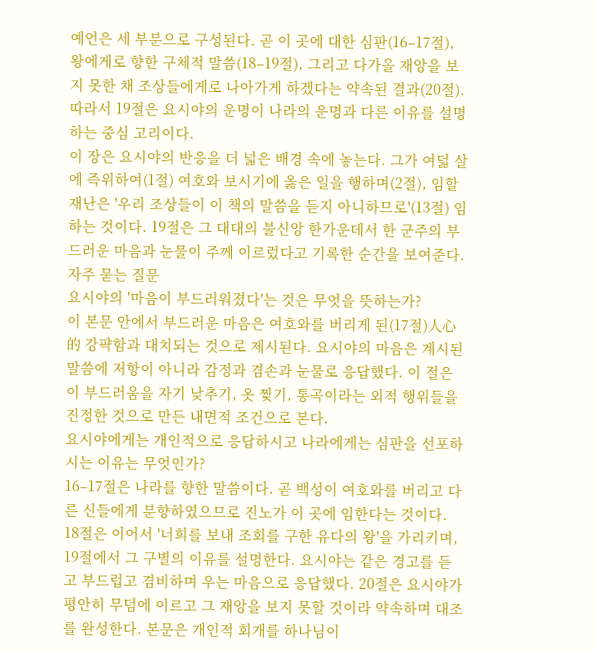예언은 세 부분으로 구성된다. 곧 이 곳에 대한 심판(16–17절), 왕에게로 향한 구체적 말씀(18–19절), 그리고 다가올 재앙을 보지 못한 채 조상들에게로 나아가게 하겠다는 약속된 결과(20절). 따라서 19절은 요시야의 운명이 나라의 운명과 다른 이유를 설명하는 중심 고리이다.
이 장은 요시야의 반응을 더 넓은 배경 속에 놓는다. 그가 여덟 살에 즉위하여(1절) 여호와 보시기에 옳은 일을 행하며(2절), 임할 재난은 '우리 조상들이 이 책의 말씀을 듣지 아니하므로'(13절) 임하는 것이다. 19절은 그 대대의 불신앙 한가운데서 한 군주의 부드러운 마음과 눈물이 주께 이르렀다고 기록한 순간을 보여준다.
자주 묻는 질문
요시야의 '마음이 부드러워졌다'는 것은 무엇을 뜻하는가?
이 본문 안에서 부드러운 마음은 여호와를 버리게 된(17절)人心的 강퍅함과 대치되는 것으로 제시된다. 요시야의 마음은 계시된 말씀에 저항이 아니라 감정과 겸손과 눈물로 응답했다. 이 절은 이 부드러움을 자기 낮추기, 옷 찢기, 통곡이라는 외적 행위들을 진정한 것으로 만든 내면적 조건으로 본다.
요시야에게는 개인적으로 응답하시고 나라에게는 심판을 선포하시는 이유는 무엇인가?
16–17절은 나라를 향한 말씀이다. 곧 백성이 여호와를 버리고 다른 신들에게 분향하였으므로 진노가 이 곳에 임한다는 것이다. 18절은 이어서 '너희를 보내 조회를 구한 유다의 왕'을 가리키며, 19절에서 그 구별의 이유를 설명한다. 요시야는 같은 경고를 듣고 부드럽고 겸비하며 우는 마음으로 응답했다. 20절은 요시야가 평안히 무덤에 이르고 그 재앙을 보지 못할 것이라 약속하며 대조를 완성한다. 본문은 개인적 회개를 하나님이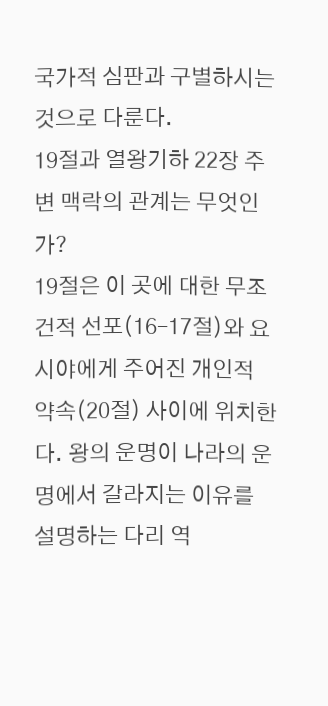국가적 심판과 구별하시는 것으로 다룬다.
19절과 열왕기하 22장 주변 맥락의 관계는 무엇인가?
19절은 이 곳에 대한 무조건적 선포(16–17절)와 요시야에게 주어진 개인적 약속(20절) 사이에 위치한다. 왕의 운명이 나라의 운명에서 갈라지는 이유를 설명하는 다리 역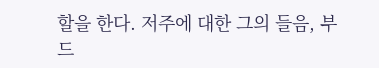할을 한다. 저주에 대한 그의 들음, 부드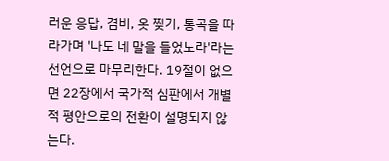러운 응답, 겸비, 옷 찢기, 통곡을 따라가며 '나도 네 말을 들었노라'라는 선언으로 마무리한다. 19절이 없으면 22장에서 국가적 심판에서 개별적 평안으로의 전환이 설명되지 않는다.